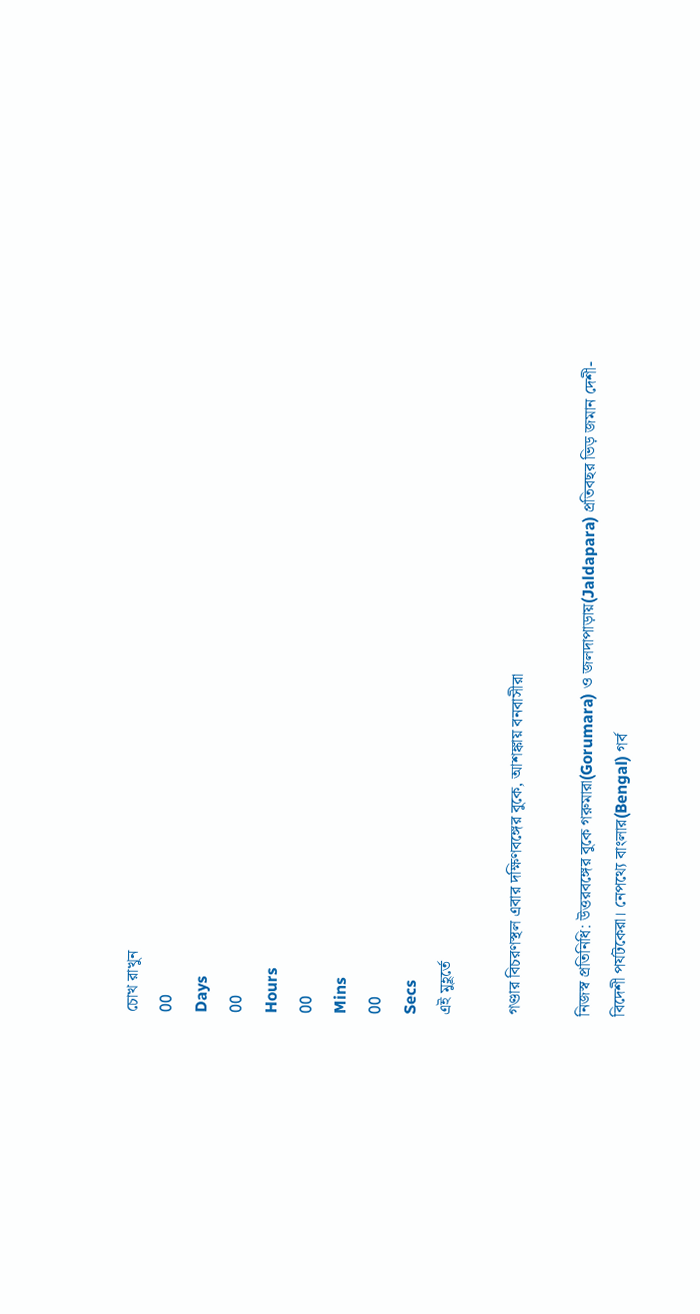চোখ রাখুন
00
Days
00
Hours
00
Mins
00
Secs
এই মুহূর্তে

গণ্ডার বিচরণস্থল এবার দক্ষিণবঙ্গের বুকে, আশঙ্কায় বনবাসীরা

নিজস্ব প্রতিনিধি: উত্তরবঙ্গের বুকে গরুমারা(Gorumara) ও জলদাপাড়ায়(Jaldapara) প্রতিবছর ভিড় জমান দেশী-বিদেশী পর্যটকেরা। নেপথ্যে বাংলার(Bengal) গর্ব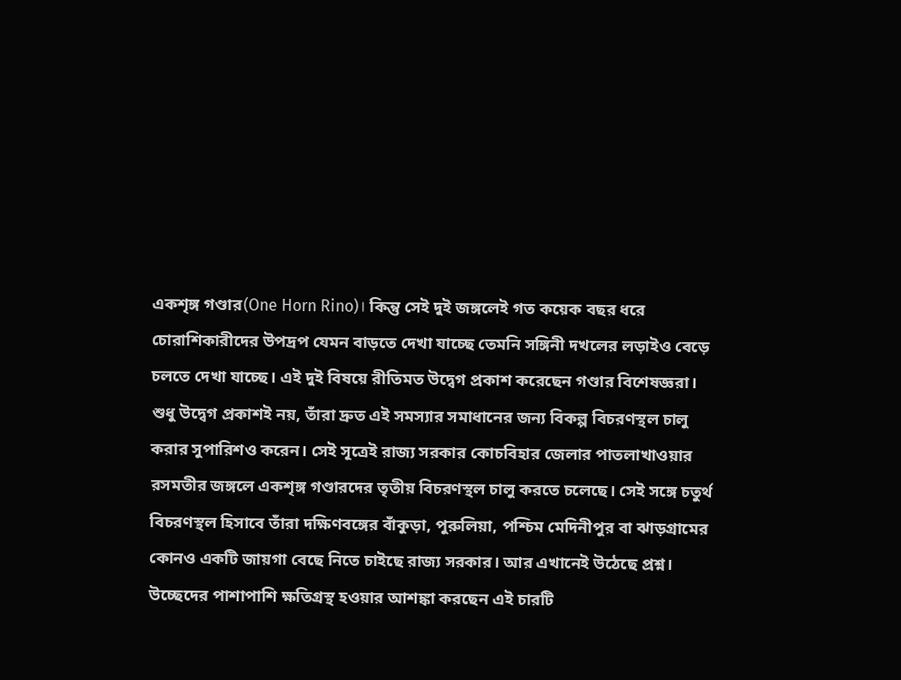একশৃঙ্গ গণ্ডার(One Horn Rino)। কিন্তু সেই দুই জঙ্গলেই গত কয়েক বছর ধরে চোরাশিকারীদের উপদ্রপ যেমন বাড়তে দেখা যাচ্ছে তেমনি সঙ্গিনী দখলের লড়াইও বেড়ে চলতে দেখা যাচ্ছে। এই দুই বিষয়ে রীতিমত উদ্বেগ প্রকাশ করেছেন গণ্ডার বিশেষজ্ঞরা। শুধু উদ্বেগ প্রকাশই নয়, তাঁরা দ্রুত এই সমস্যার সমাধানের জন্য বিকল্প বিচরণস্থল চালু করার সুপারিশও করেন। সেই সূত্রেই রাজ্য সরকার কোচবিহার জেলার পাতলাখাওয়ার রসমতীর জঙ্গলে একশৃঙ্গ গণ্ডারদের তৃতীয় বিচরণস্থল চালু করতে চলেছে। সেই সঙ্গে চতুর্থ বিচরণস্থল হিসাবে তাঁরা দক্ষিণবঙ্গের বাঁকুড়া, পুরুলিয়া, পশ্চিম মেদিনীপুর বা ঝাড়গ্রামের কোনও একটি জায়গা বেছে নিতে চাইছে রাজ্য সরকার। আর এখানেই উঠেছে প্রশ্ন। উচ্ছেদের পাশাপাশি ক্ষতিগ্রস্থ হওয়ার আশঙ্কা করছেন এই চারটি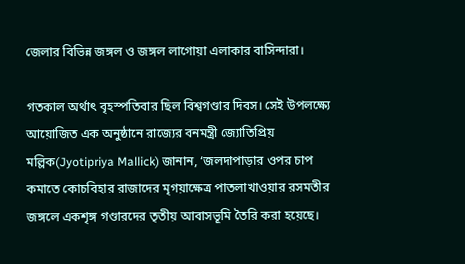জেলার বিভিন্ন জঙ্গল ও জঙ্গল লাগোয়া এলাকার বাসিন্দারা।

গতকাল অর্থাৎ বৃহস্পতিবার ছিল বিশ্বগণ্ডার দিবস। সেই উপলক্ষ্যে আয়োজিত এক অনুষ্ঠানে রাজ্যের বনমন্ত্রী জ্যোতিপ্রিয় মল্লিক(Jyotipriya Mallick) জানান, ‘জলদাপাড়ার ওপর চাপ কমাতে কোচবিহার রাজাদের মৃগয়াক্ষেত্র পাতলাখাওয়ার রসমতীর জঙ্গলে একশৃঙ্গ গণ্ডারদের তৃতীয় আবাসভূমি তৈরি করা হয়েছে।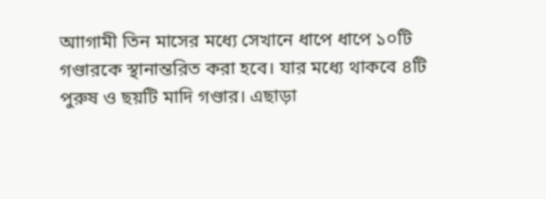আাগামী তিন মাসের মধ্যে সেখানে ধাপে ধাপে ১০টি গণ্ডারকে স্থানান্তরিত করা হবে। যার মধ্যে থাকবে ৪টি পুরুষ ও ছয়টি মাদি গণ্ডার। এছাড়া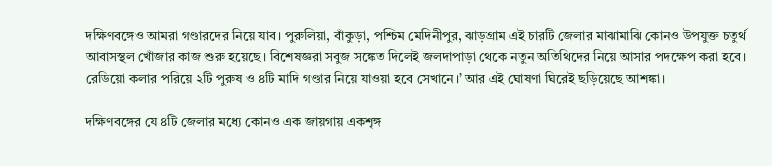দক্ষিণবঙ্গেও আমরা গণ্ডারদের নিয়ে যাব। পুরুলিয়া, বাঁকুড়া, পশ্চিম মেদিনীপুর, ঝাড়গ্রাম এই চারটি জেলার মাঝামাঝি কোনও উপযুক্ত চতুর্থ আবাসস্থল খোঁজার কাজ শুরু হয়েছে। বিশেষজ্ঞরা সবুজ সঙ্কেত দিলেই জলদাপাড়া থেকে নতুন অতিথিদের নিয়ে আসার পদক্ষেপ করা হবে। রেডিয়ো কলার পরিয়ে ২টি পুরুষ ও ৪টি মাদি গণ্ডার নিয়ে যাওয়া হবে সেখানে।’ আর এই ঘোষণা ঘিরেই ছড়িয়েছে আশঙ্কা।

দক্ষিণবঙ্গের যে ৪টি জেলার মধ্যে কোনও এক জায়গায় একশৃঙ্গ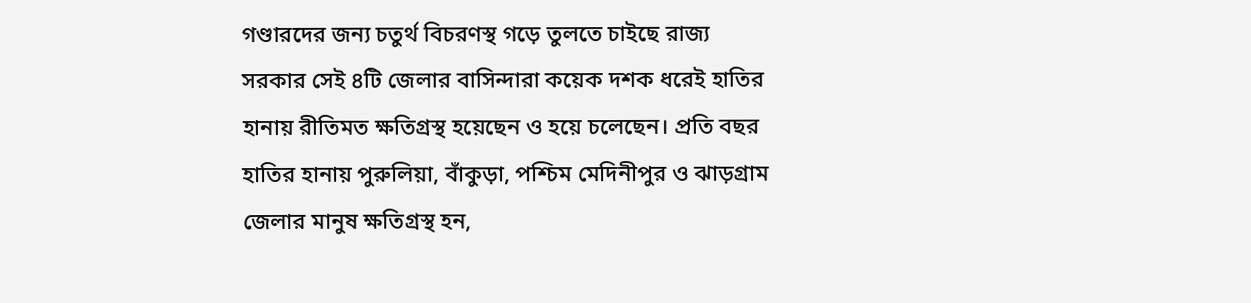গণ্ডারদের জন্য চতুর্থ বিচরণস্থ গড়ে তুলতে চাইছে রাজ্য সরকার সেই ৪টি জেলার বাসিন্দারা কয়েক দশক ধরেই হাতির হানায় রীতিমত ক্ষতিগ্রস্থ হয়েছেন ও হয়ে চলেছেন। প্রতি বছর হাতির হানায় পুরুলিয়া, বাঁকুড়া, পশ্চিম মেদিনীপুর ও ঝাড়গ্রাম জেলার মানুষ ক্ষতিগ্রস্থ হন,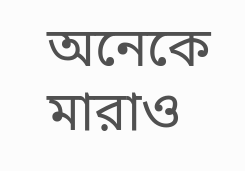অনেকে মারাও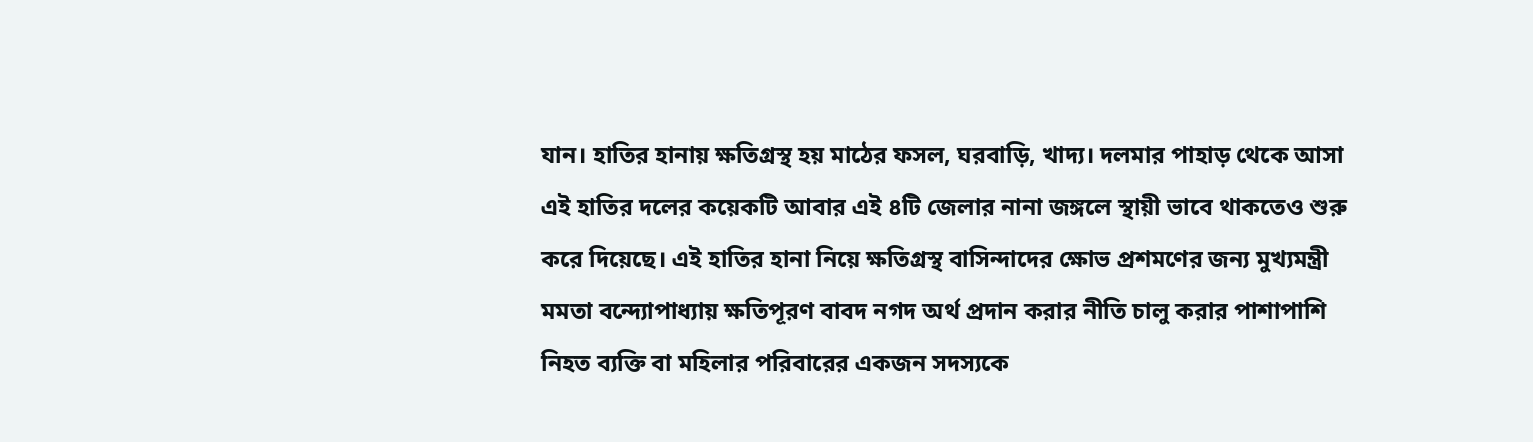যান। হাতির হানায় ক্ষতিগ্রস্থ হয় মাঠের ফসল, ঘরবাড়ি, খাদ্য। দলমার পাহাড় থেকে আসা এই হাতির দলের কয়েকটি আবার এই ৪টি জেলার নানা জঙ্গলে স্থায়ী ভাবে থাকতেও শুরু করে দিয়েছে। এই হাতির হানা নিয়ে ক্ষতিগ্রস্থ বাসিন্দাদের ক্ষোভ প্রশমণের জন্য মুখ্যমন্ত্রী মমতা বন্দ্যোপাধ্যায় ক্ষতিপূরণ বাবদ নগদ অর্থ প্রদান করার নীতি চালু করার পাশাপাশি নিহত ব্যক্তি বা মহিলার পরিবারের একজন সদস্যকে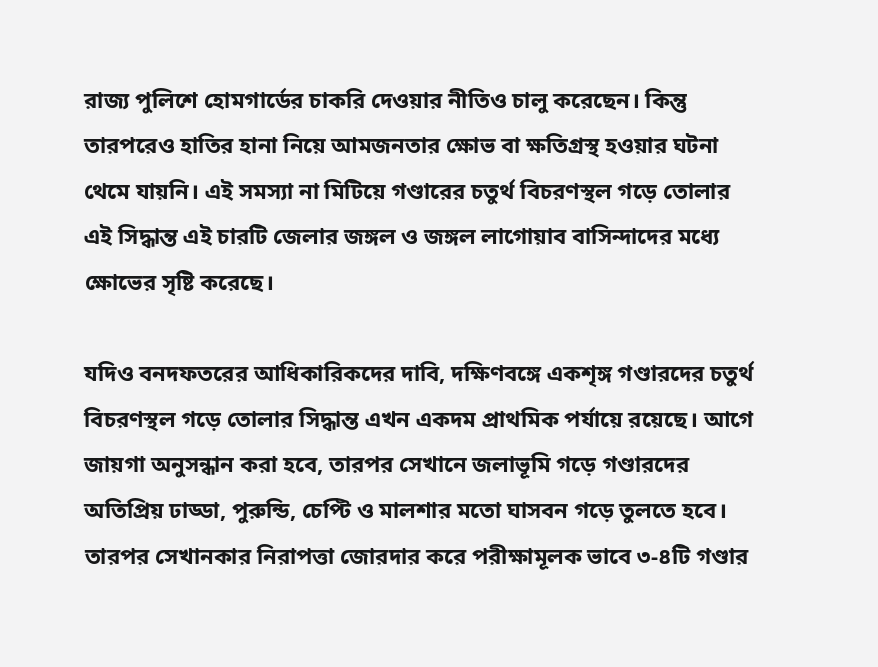রাজ্য পুলিশে হোমগার্ডের চাকরি দেওয়ার নীতিও চালু করেছেন। কিন্তু তারপরেও হাতির হানা নিয়ে আমজনতার ক্ষোভ বা ক্ষতিগ্রস্থ হওয়ার ঘটনা থেমে যায়নি। এই সমস্যা না মিটিয়ে গণ্ডারের চতুর্থ বিচরণস্থল গড়ে তোলার এই সিদ্ধান্ত এই চারটি জেলার জঙ্গল ও জঙ্গল লাগোয়াব বাসিন্দাদের মধ্যে ক্ষোভের সৃষ্টি করেছে।

যদিও বনদফতরের আধিকারিকদের দাবি, দক্ষিণবঙ্গে একশৃঙ্গ গণ্ডারদের চতুর্থ বিচরণস্থল গড়ে তোলার সিদ্ধান্ত এখন একদম প্রাথমিক পর্যায়ে রয়েছে। আগে জায়গা অনুসন্ধান করা হবে, তারপর সেখানে জলাভূমি গড়ে গণ্ডারদের অতিপ্রিয় ঢাড্ডা, পুরুন্ডি, চেপ্টি ও মালশার মতো ঘাসবন গড়ে তুলতে হবে। তারপর সেখানকার নিরাপত্তা জোরদার করে পরীক্ষামূলক ভাবে ৩-৪টি গণ্ডার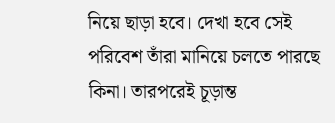নিয়ে ছাড়া হবে। দেখা হবে সেই পরিবেশ তাঁরা মানিয়ে চলতে পারছে কিনা। তারপরেই চূড়ান্ত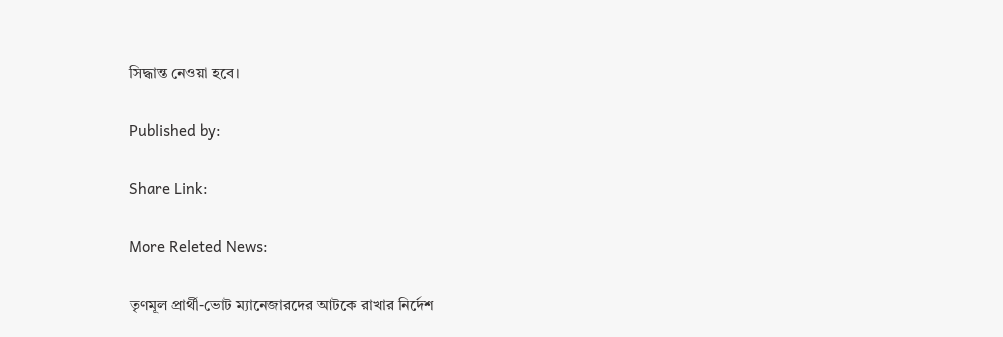সিদ্ধান্ত নেওয়া হবে।

Published by:

Share Link:

More Releted News:

তৃণমূল প্রার্থী-ভোট ম্যানেজারদের আটকে রাখার নির্দেশ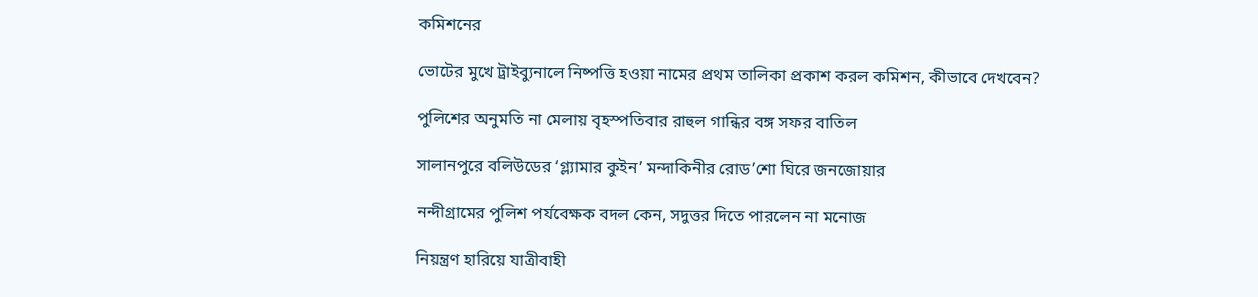কমিশনের

ভোটের মুখে ট্রাইব্যুনালে নিষ্পত্তি হওয়া নামের প্রথম তালিকা প্রকাশ করল কমিশন, কীভাবে দেখবেন?

পুলিশের অনুমতি না মেলায় বৃহস্পতিবার রাহুল গান্ধির বঙ্গ সফর বাতিল

সালানপুরে বলিউডের ‘গ্ল্যামার কুইন’ মন্দাকিনীর রোড’শো ঘিরে জনজোয়ার

নন্দীগ্রামের পুলিশ পর্যবেক্ষক বদল কেন, সদুত্তর দিতে পারলেন না মনোজ

নিয়ন্ত্রণ হারিয়ে যাত্রীবাহী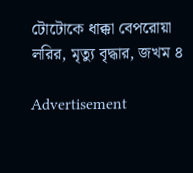টোটোকে ধাক্কা বেপরোয়া লরির, মৃত্যু বৃদ্ধার, জখম ৪

Advertisement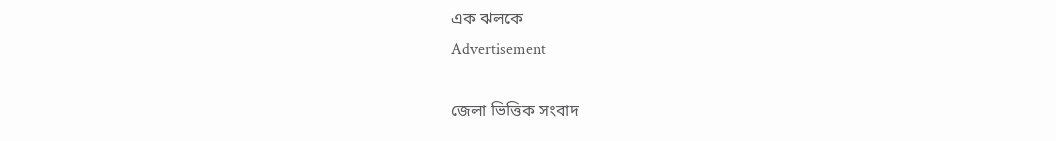এক ঝলকে
Advertisement

জেলা ভিত্তিক সংবাদ